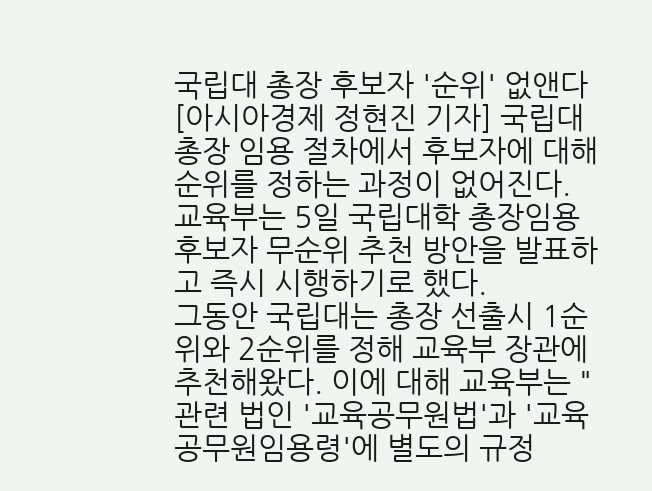국립대 총장 후보자 '순위' 없앤다
[아시아경제 정현진 기자] 국립대 총장 임용 절차에서 후보자에 대해 순위를 정하는 과정이 없어진다.
교육부는 5일 국립대학 총장임용후보자 무순위 추천 방안을 발표하고 즉시 시행하기로 했다.
그동안 국립대는 총장 선출시 1순위와 2순위를 정해 교육부 장관에 추천해왔다. 이에 대해 교육부는 "관련 법인 '교육공무원법'과 '교육공무원임용령'에 별도의 규정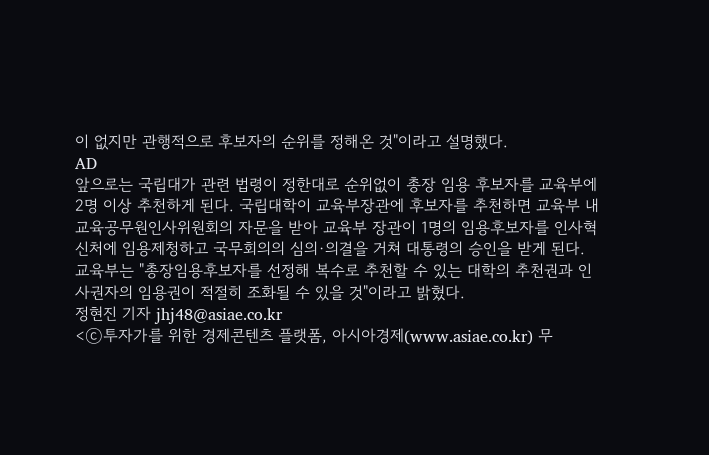이 없지만 관행적으로 후보자의 순위를 정해온 것"이라고 설명했다.
AD
앞으로는 국립대가 관련 법령이 정한대로 순위없이 총장 임용 후보자를 교육부에 2명 이상 추천하게 된다. 국립대학이 교육부장관에 후보자를 추천하면 교육부 내 교육공무원인사위원회의 자문을 받아 교육부 장관이 1명의 임용후보자를 인사혁신처에 임용제청하고 국무회의의 심의·의결을 거쳐 대통령의 승인을 받게 된다.
교육부는 "총장임용후보자를 선정해 복수로 추천할 수 있는 대학의 추천권과 인사권자의 임용권이 적절히 조화될 수 있을 것"이라고 밝혔다.
정현진 기자 jhj48@asiae.co.kr
<ⓒ투자가를 위한 경제콘텐츠 플랫폼, 아시아경제(www.asiae.co.kr) 무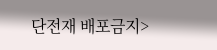단전재 배포금지>